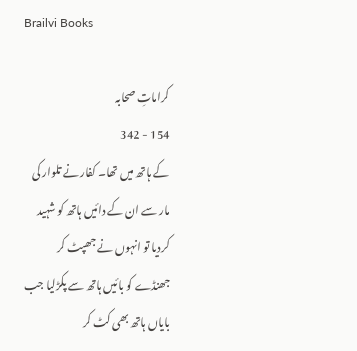Brailvi Books

کراماتِ صحابہ
154 - 342
کے ہاتھ میں تھا۔ کفار نے تلوار کی مار سے ان کے دائیں ہاتھ کو شہید کردیا تو انہوں نے جھپٹ کر جھنڈے کو بائیں ہاتھ سے پکڑلیا جب بایاں ہاتھ بھی کٹ کر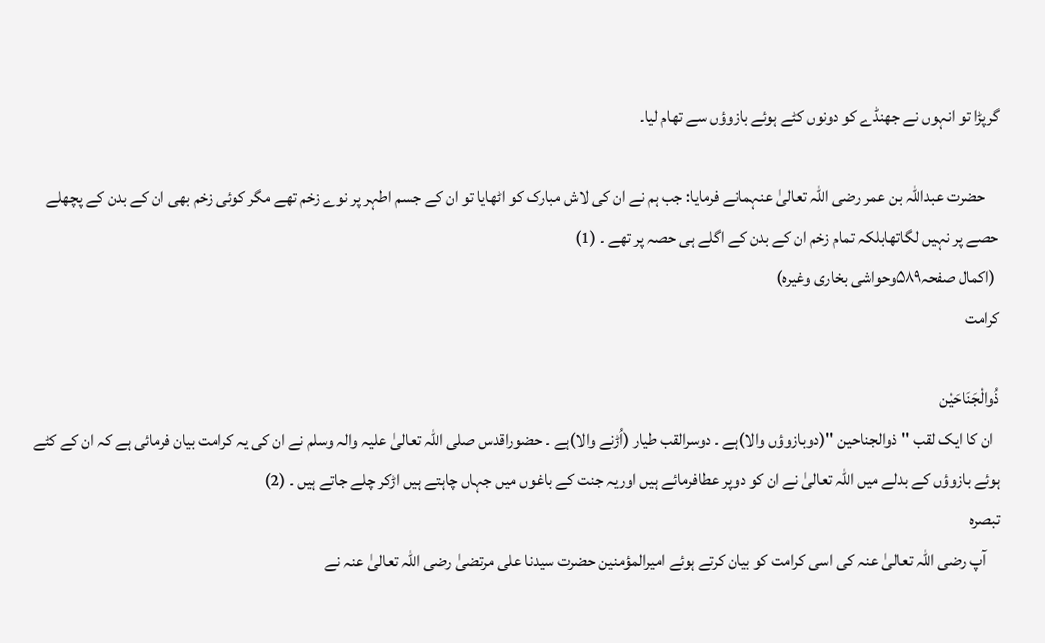گرپڑا تو انہوں نے جھنڈے کو دونوں کٹے ہوئے بازوؤں سے تھام لیا۔

    حضرت عبداللہ بن عمر رضی اللہ تعالیٰ عنہمانے فرمایا: جب ہم نے ان کی لاش مبارک کو اٹھایا تو ان کے جسم اطہر پر نوے زخم تھے مگر کوئی زخم بھی ان کے بدن کے پچھلے حصے پر نہیں لگاتھابلکہ تمام زخم ان کے بدن کے اگلے ہی حصہ پر تھے ۔ (1)
 (اکمال صفحہ۵۸۹وحواشی بخاری وغیرہ)
کرامت

ذُوالْجَنَاحَیْن
  ان کا ایک لقب ''ذوالجناحین ''(دوبازوؤں والا)ہے ۔ دوسرالقب طیار (اُڑنے والا)ہے ۔ حضوراقدس صلی اللہ تعالیٰ علیہ والہ وسلم نے ان کی یہ کرامت بیان فرمائی ہے کہ ان کے کٹے ہوئے بازوؤں کے بدلے میں اللہ تعالیٰ نے ان کو دوپر عطافرمائے ہیں اوریہ جنت کے باغوں میں جہاں چاہتے ہیں اڑکر چلے جاتے ہیں ۔ (2)
تبصرہ
    آپ رضی اللہ تعالیٰ عنہ کی اسی کرامت کو بیان کرتے ہوئے امیرالمؤمنین حضرت سیدنا علی مرتضیٰ رضی اللہ تعالیٰ عنہ نے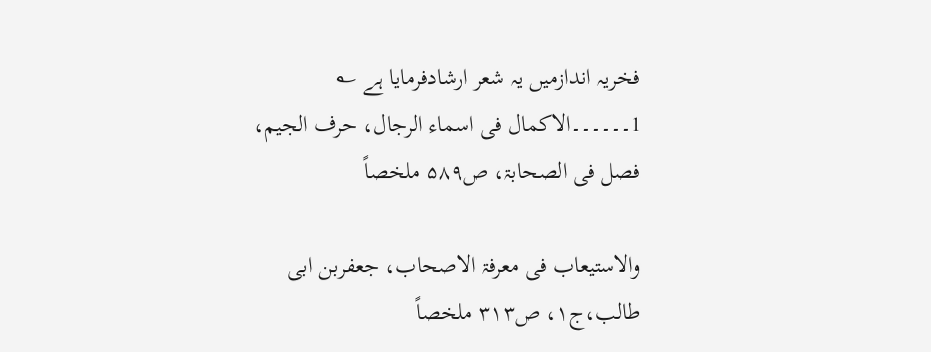فخریہ اندازمیں یہ شعر ارشادفرمایا ہے ؎
1۔۔۔۔۔۔الاکمال فی اسماء الرجال، حرف الجیم، فصل فی الصحابۃ، ص۵۸۹ ملخصاً

والاستیعاب فی معرفۃ الاصحاب، جعفربن ابی طالب،ج۱، ص۳۱۳ ملخصاً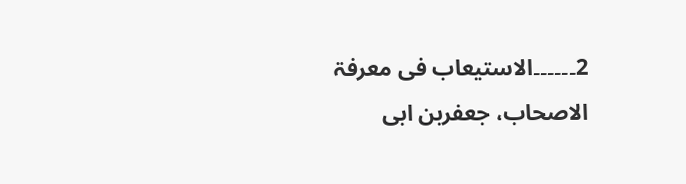2۔۔۔۔۔۔الاستیعاب فی معرفۃ الاصحاب، جعفربن ابی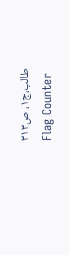طالب،ج۱، ص۳۱۳
Flag Counter